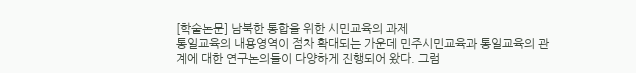[학술논문] 남북한 통합을 위한 시민교육의 과제
통일교육의 내용영역이 점차 확대되는 가운데 민주시민교육과 통일교육의 관계에 대한 연구논의들이 다양하게 진행되어 왔다. 그럼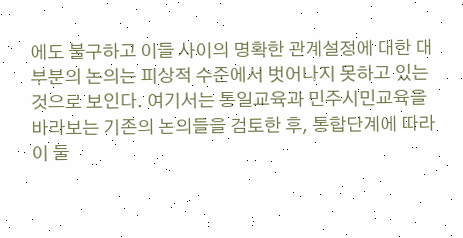에도 불구하고 이들 사이의 명확한 관계설정에 대한 대부분의 논의는 피상적 수준에서 벗어나지 못하고 있는 것으로 보인다. 여기서는 통일교육과 민주시민교육을 바라보는 기존의 논의들을 검토한 후, 통합단계에 따라 이 둘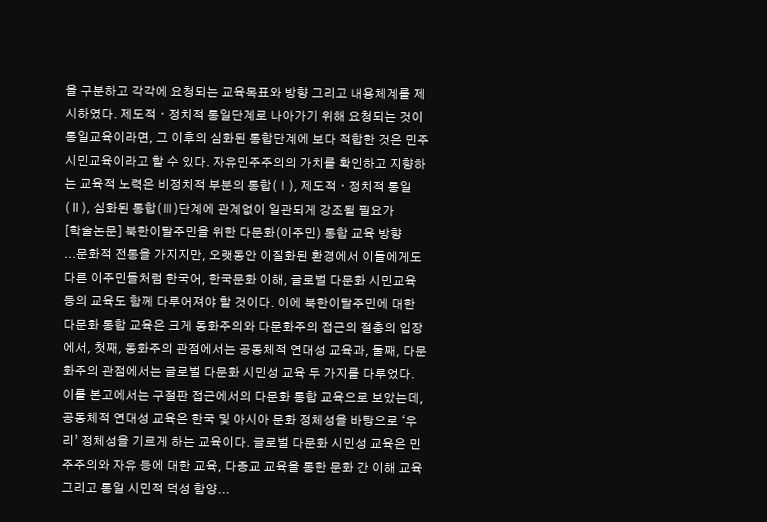을 구분하고 각각에 요청되는 교육목표와 방향 그리고 내용체계를 제시하였다. 제도적ㆍ정치적 통일단계로 나아가기 위해 요청되는 것이 통일교육이라면, 그 이후의 심화된 통합단계에 보다 적합한 것은 민주시민교육이라고 할 수 있다. 자유민주주의의 가치를 확인하고 지향하는 교육적 노력은 비정치적 부분의 통합(Ⅰ), 제도적ㆍ정치적 통일(Ⅱ), 심화된 통합(Ⅲ)단계에 관계없이 일관되게 강조될 필요가
[학술논문] 북한이탈주민을 위한 다문화(이주민) 통합 교육 방향
...문화적 전통을 가지지만, 오랫동안 이질화된 환경에서 이들에게도 다른 이주민들처럼 한국어, 한국문화 이해, 글로벌 다문화 시민교육 등의 교육도 함께 다루어져야 할 것이다. 이에 북한이탈주민에 대한 다문화 통합 교육은 크게 동화주의와 다문화주의 접근의 절충의 입장에서, 첫째, 동화주의 관점에서는 공동체적 연대성 교육과, 둘째, 다문화주의 관점에서는 글로벌 다문화 시민성 교육 두 가지를 다루었다. 이를 본고에서는 구절판 접근에서의 다문화 통합 교육으로 보았는데, 공동체적 연대성 교육은 한국 및 아시아 문화 정체성을 바탕으로 ‘우리’ 정체성을 기르게 하는 교육이다. 글로벌 다문화 시민성 교육은 민주주의와 자유 등에 대한 교육, 다종교 교육을 통한 문화 간 이해 교육 그리고 통일 시민적 덕성 함양...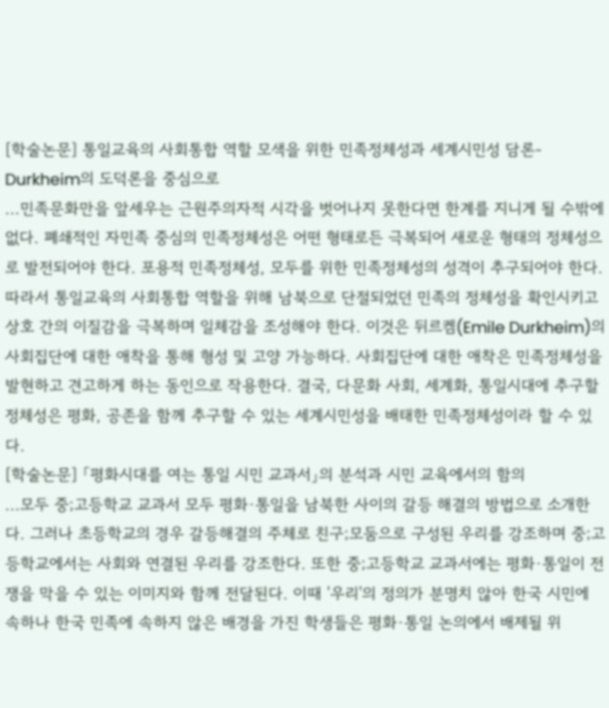[학술논문] 통일교육의 사회통합 역할 모색을 위한 민족정체성과 세계시민성 담론-Durkheim의 도덕론을 중심으로
...민족문화만을 앞세우는 근원주의자적 시각을 벗어나지 못한다면 한계를 지니게 될 수밖에 없다. 폐쇄적인 자민족 중심의 민족정체성은 어떤 형태로든 극복되어 새로운 형태의 정체성으로 발전되어야 한다. 포용적 민족정체성, 모두를 위한 민족정체성의 성격이 추구되어야 한다. 따라서 통일교육의 사회통합 역할을 위해 남북으로 단절되었던 민족의 정체성을 확인시키고 상호 간의 이질감을 극복하며 일체감을 조성해야 한다. 이것은 뒤르켐(Emile Durkheim)의 사회집단에 대한 애착을 통해 형성 및 고양 가능하다. 사회집단에 대한 애착은 민족정체성을 발현하고 견고하게 하는 동인으로 작용한다. 결국, 다문화 사회, 세계화, 통일시대에 추구할 정체성은 평화, 공존을 함께 추구할 수 있는 세계시민성을 배태한 민족정체성이라 할 수 있다.
[학술논문] 「평화시대를 여는 통일 시민 교과서」의 분석과 시민 교육에서의 함의
...모두 중;고등학교 교과서 모두 평화·통일을 남북한 사이의 갈등 해결의 방법으로 소개한다. 그러나 초등학교의 경우 갈등해결의 주체로 친구;모둠으로 구성된 우리를 강조하며 중;고등학교에서는 사회와 연결된 우리를 강조한다. 또한 중;고등학교 교과서에는 평화·통일이 전쟁을 막을 수 있는 이미지와 함께 전달된다. 이때 '우리'의 정의가 분명치 않아 한국 시민에 속하나 한국 민족에 속하지 않은 배경을 가진 학생들은 평화·통일 논의에서 배제될 위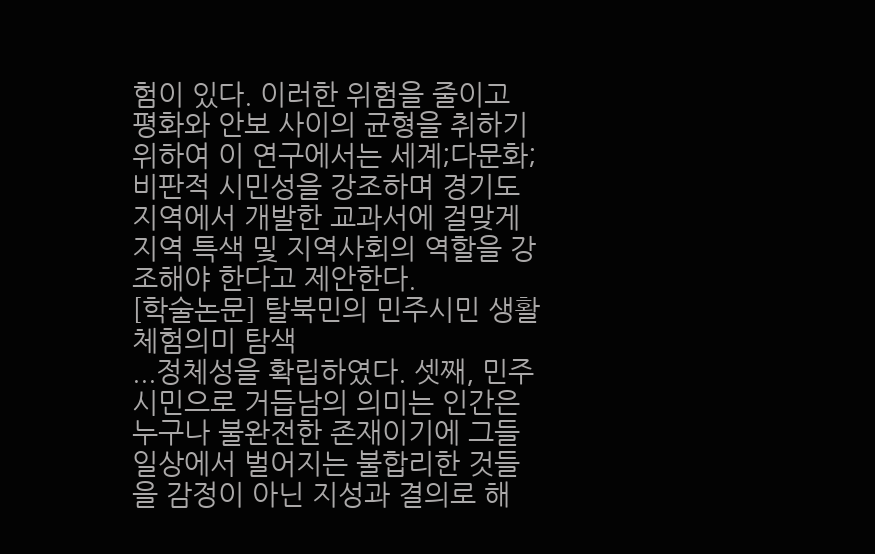험이 있다. 이러한 위험을 줄이고 평화와 안보 사이의 균형을 취하기 위하여 이 연구에서는 세계;다문화;비판적 시민성을 강조하며 경기도 지역에서 개발한 교과서에 걸맞게 지역 특색 및 지역사회의 역할을 강조해야 한다고 제안한다.
[학술논문] 탈북민의 민주시민 생활 체험의미 탐색
...정체성을 확립하였다. 셋째, 민주시민으로 거듭남의 의미는 인간은 누구나 불완전한 존재이기에 그들 일상에서 벌어지는 불합리한 것들을 감정이 아닌 지성과 결의로 해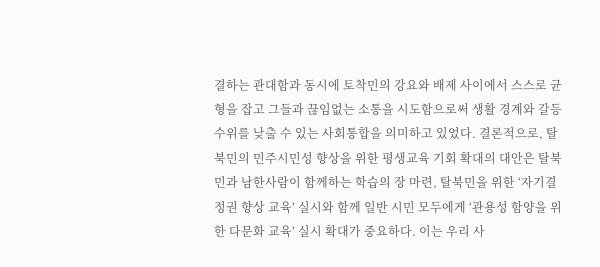결하는 관대함과 동시에 토착민의 강요와 배제 사이에서 스스로 균형을 잡고 그들과 끊임없는 소통을 시도함으로써 생활 경계와 갈등 수위를 낮출 수 있는 사회통합을 의미하고 있었다. 결론적으로, 탈북민의 민주시민성 향상을 위한 평생교육 기회 확대의 대안은 탈북민과 남한사람이 함께하는 학습의 장 마련, 탈북민을 위한 ‘자기결정권 향상 교육’ 실시와 함께 일반 시민 모두에게 ‘관용성 함양을 위한 다문화 교육’ 실시 확대가 중요하다. 이는 우리 사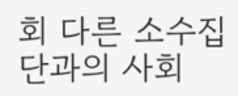회 다른 소수집단과의 사회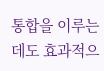통합을 이루는 데도 효과적으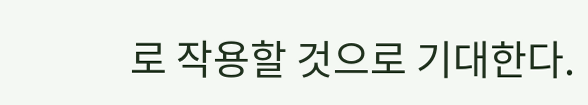로 작용할 것으로 기대한다.